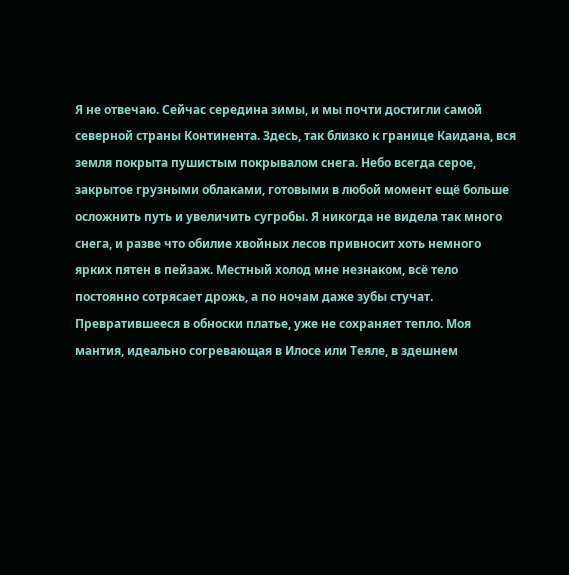Я не отвечаю. Сейчас середина зимы, и мы почти достигли самой северной страны Континента. Здесь, так близко к границе Каидана, вся земля покрыта пушистым покрывалом снега. Небо всегда серое, закрытое грузными облаками, готовыми в любой момент ещё больше осложнить путь и увеличить сугробы. Я никогда не видела так много снега, и разве что обилие хвойных лесов привносит хоть немного ярких пятен в пейзаж. Местный холод мне незнаком, всё тело постоянно сотрясает дрожь, а по ночам даже зубы стучат. Превратившееся в обноски платье, уже не сохраняет тепло. Моя мантия, идеально согревающая в Илосе или Теяле, в здешнем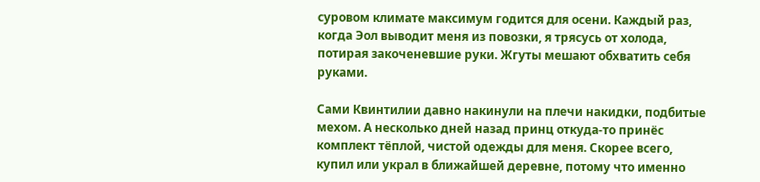суровом климате максимум годится для осени. Каждый раз, когда Эол выводит меня из повозки, я трясусь от холода, потирая закоченевшие руки. Жгуты мешают обхватить себя руками.

Сами Квинтилии давно накинули на плечи накидки, подбитые мехом. А несколько дней назад принц откуда-то принёс комплект тёплой, чистой одежды для меня. Скорее всего, купил или украл в ближайшей деревне, потому что именно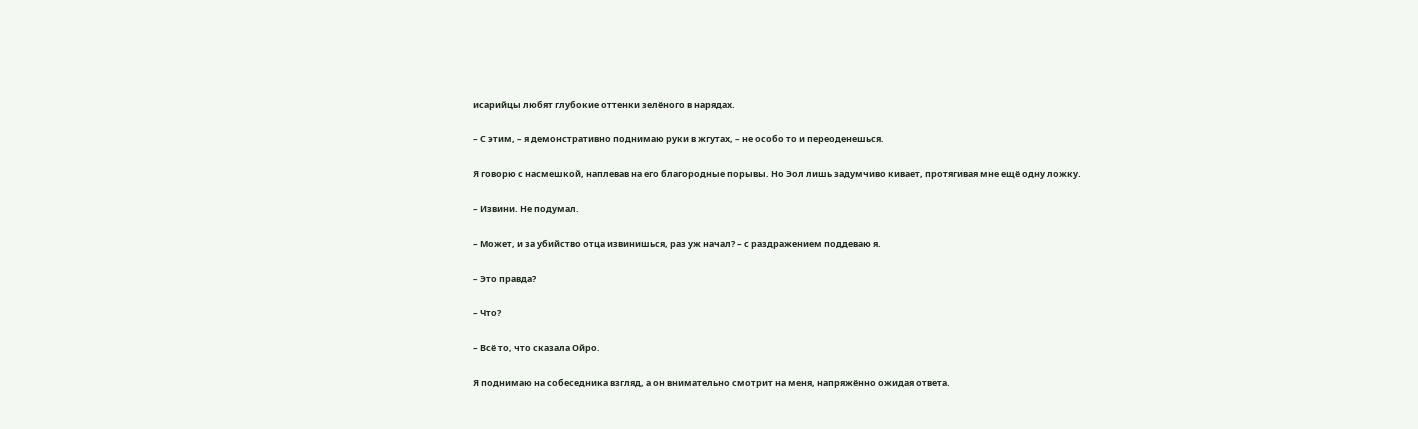исарийцы любят глубокие оттенки зелёного в нарядах.

– С этим, – я демонстративно поднимаю руки в жгутах, – не особо то и переоденешься.

Я говорю с насмешкой, наплевав на его благородные порывы. Но Эол лишь задумчиво кивает, протягивая мне ещё одну ложку.

– Извини. Не подумал.

– Может, и за убийство отца извинишься, раз уж начал? – с раздражением поддеваю я.

– Это правда?

– Что?

– Всё то, что сказала Ойро.

Я поднимаю на собеседника взгляд, а он внимательно смотрит на меня, напряжённо ожидая ответа.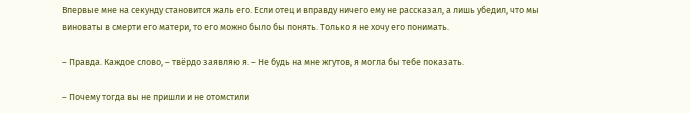Впервые мне на секунду становится жаль его. Если отец и вправду ничего ему не рассказал, а лишь убедил, что мы виноваты в смерти его матери, то его можно было бы понять. Только я не хочу его понимать.

– Правда. Каждое слово, – твёрдо заявляю я. – Не будь на мне жгутов, я могла бы тебе показать.

– Почему тогда вы не пришли и не отомстили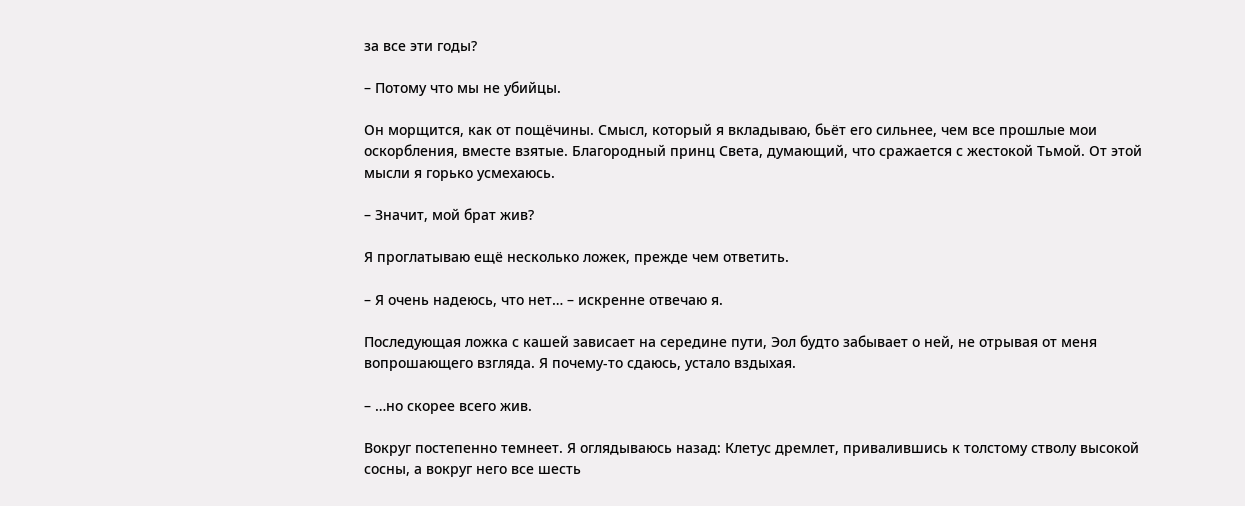за все эти годы?

– Потому что мы не убийцы.

Он морщится, как от пощёчины. Смысл, который я вкладываю, бьёт его сильнее, чем все прошлые мои оскорбления, вместе взятые. Благородный принц Света, думающий, что сражается с жестокой Тьмой. От этой мысли я горько усмехаюсь.

– Значит, мой брат жив?

Я проглатываю ещё несколько ложек, прежде чем ответить.

– Я очень надеюсь, что нет… – искренне отвечаю я.

Последующая ложка с кашей зависает на середине пути, Эол будто забывает о ней, не отрывая от меня вопрошающего взгляда. Я почему-то сдаюсь, устало вздыхая.

– …но скорее всего жив.

Вокруг постепенно темнеет. Я оглядываюсь назад: Клетус дремлет, привалившись к толстому стволу высокой сосны, а вокруг него все шесть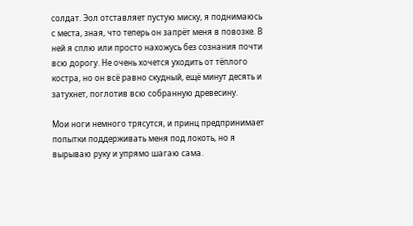солдат. Эол отставляет пустую миску, я поднимаюсь с места, зная, что теперь он запрёт меня в повозке. В ней я сплю или просто нахожусь без сознания почти всю дорогу. Не очень хочется уходить от тёплого костра, но он всё равно скудный, ещё минут десять и затухнет, поглотив всю собранную древесину.

Мои ноги немного трясутся, и принц предпринимает попытки поддерживать меня под локоть, но я вырываю руку и упрямо шагаю сама.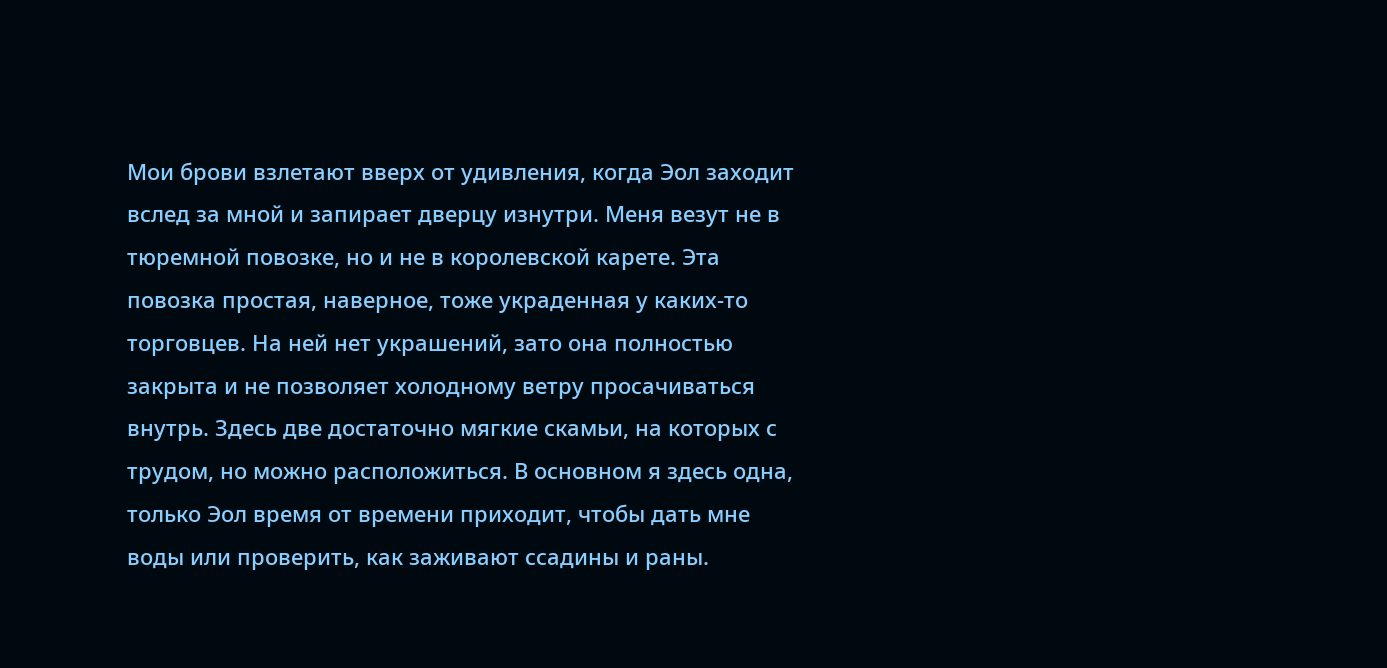Мои брови взлетают вверх от удивления, когда Эол заходит вслед за мной и запирает дверцу изнутри. Меня везут не в тюремной повозке, но и не в королевской карете. Эта повозка простая, наверное, тоже украденная у каких-то торговцев. На ней нет украшений, зато она полностью закрыта и не позволяет холодному ветру просачиваться внутрь. Здесь две достаточно мягкие скамьи, на которых с трудом, но можно расположиться. В основном я здесь одна, только Эол время от времени приходит, чтобы дать мне воды или проверить, как заживают ссадины и раны.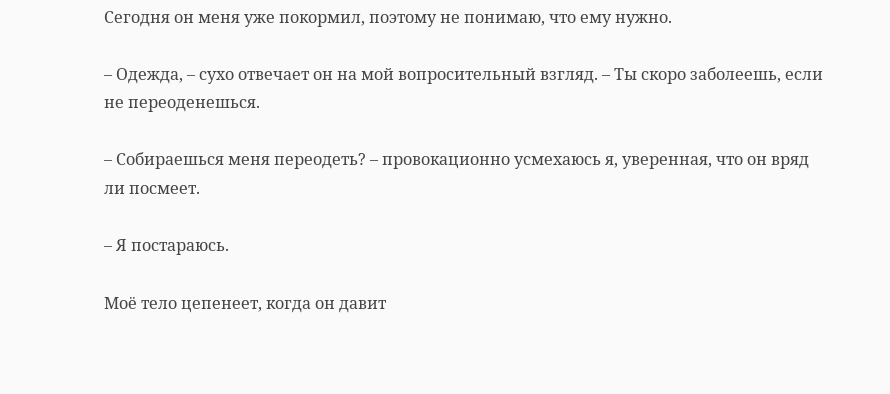Сегодня он меня уже покормил, поэтому не понимаю, что ему нужно.

– Одежда, – сухо отвечает он на мой вопросительный взгляд. – Ты скоро заболеешь, если не переоденешься.

– Собираешься меня переодеть? – провокационно усмехаюсь я, уверенная, что он вряд ли посмеет.

– Я постараюсь.

Моё тело цепенеет, когда он давит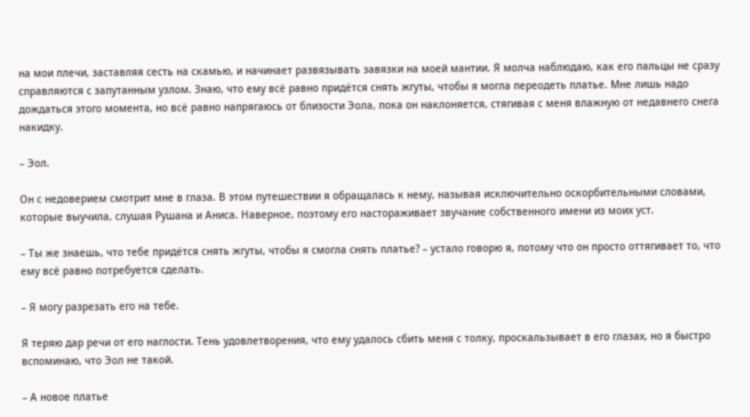на мои плечи, заставляя сесть на скамью, и начинает развязывать завязки на моей мантии. Я молча наблюдаю, как его пальцы не сразу справляются с запутанным узлом. Знаю, что ему всё равно придётся снять жгуты, чтобы я могла переодеть платье. Мне лишь надо дождаться этого момента, но всё равно напрягаюсь от близости Эола, пока он наклоняется, стягивая с меня влажную от недавнего снега накидку.

– Эол.

Он с недоверием смотрит мне в глаза. В этом путешествии я обращалась к нему, называя исключительно оскорбительными словами, которые выучила, слушая Рушана и Аниса. Наверное, поэтому его настораживает звучание собственного имени из моих уст.

– Ты же знаешь, что тебе придётся снять жгуты, чтобы я смогла снять платье? – устало говорю я, потому что он просто оттягивает то, что ему всё равно потребуется сделать.

– Я могу разрезать его на тебе.

Я теряю дар речи от его наглости. Тень удовлетворения, что ему удалось сбить меня с толку, проскальзывает в его глазах, но я быстро вспоминаю, что Эол не такой.

– А новое платье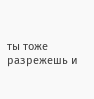ты тоже разрежешь и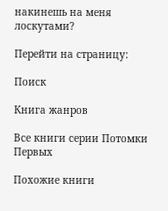накинешь на меня лоскутами?

Перейти на страницу:

Поиск

Книга жанров

Все книги серии Потомки Первых

Похожие книги